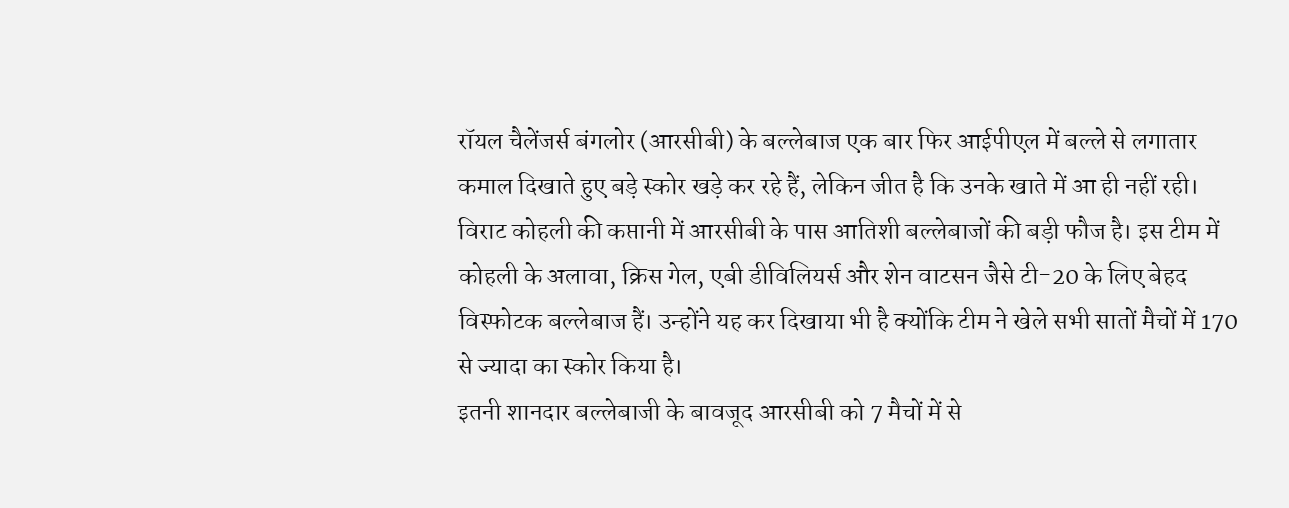रॉयल चैलेंजर्स बंगलोर (आरसीबी) के बल्लेबाज एक बार फिर आईपीएल में बल्ले से लगातार कमाल दिखाते हुए बड़े स्कोर खड़े कर रहे हैं, लेकिन जीत है कि उनके खाते में आ ही नहीं रही।
विराट कोहली की कप्तानी में आरसीबी के पास आतिशी बल्लेबाजों की बड़ी फौज है। इस टीम में कोहली के अलावा, क्रिस गेल, एबी डीविलियर्स और शेन वाटसन जैसे टी-20 के लिए बेहद विस्फोटक बल्लेबाज हैं। उन्होंने यह कर दिखाया भी है क्योंकि टीम ने खेले सभी सातों मैचों में 170 से ज्यादा का स्कोर किया है।
इतनी शानदार बल्लेबाजी के बावजूद आरसीबी को 7 मैचों में से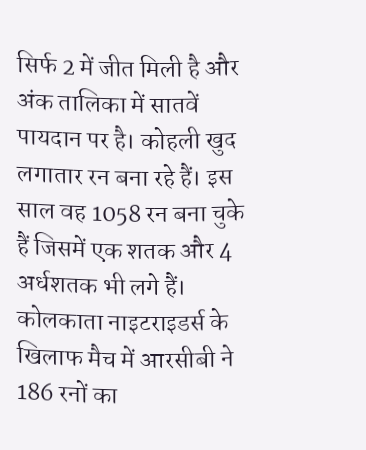सिर्फ 2 में जीत मिली है और अंक तालिका में सातवें पायदान पर है। कोहली खुद लगातार रन बना रहे हैं। इस साल वह 1058 रन बना चुके हैं जिसमें एक शतक और 4 अर्धशतक भी लगे हैं।
कोलकाता नाइटराइडर्स के खिलाफ मैच में आरसीबी ने 186 रनों का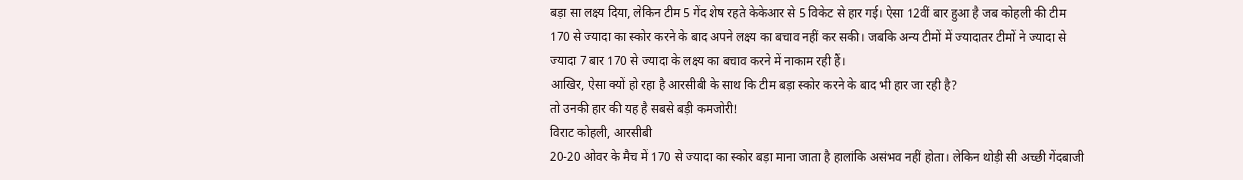बड़ा सा लक्ष्य दिया, लेकिन टीम 5 गेंद शेष रहते केकेआर से 5 विकेट से हार गई। ऐसा 12वीं बार हुआ है जब कोहली की टीम 170 से ज्यादा का स्कोर करने के बाद अपने लक्ष्य का बचाव नहीं कर सकी। जबकि अन्य टीमों में ज्यादातर टीमों ने ज्यादा से ज्यादा 7 बार 170 से ज्यादा के लक्ष्य का बचाव करने में नाकाम रही हैं।
आखिर, ऐसा क्यों हो रहा है आरसीबी के साथ कि टीम बड़ा स्कोर करने के बाद भी हार जा रही है?
तो उनकी हार की यह है सबसे बड़ी कमजोरी!
विराट कोहली, आरसीबी
20-20 ओवर के मैच में 170 से ज्यादा का स्कोर बड़ा माना जाता है हालांकि असंभव नहीं होता। लेकिन थोड़ी सी अच्छी गेंदबाजी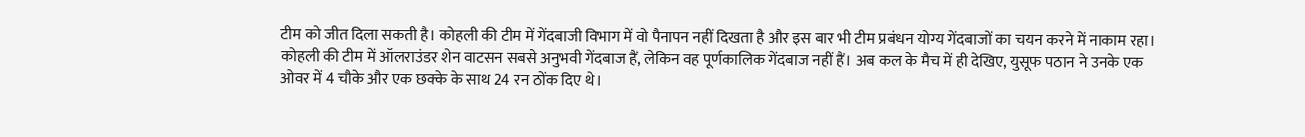टीम को जीत दिला सकती है। कोहली की टीम में गेंदबाजी विभाग में वो पैनापन नहीं दिखता है और इस बार भी टीम प्रबंधन योग्य गेंदबाजों का चयन करने में नाकाम रहा।
कोहली की टीम में ऑलराउंडर शेन वाटसन सबसे अनुभवी गेंदबाज हैं, लेकिन वह पूर्णकालिक गेंदबाज नहीं हैं। अब कल के मैच में ही देखिए, युसूफ पठान ने उनके एक ओवर में 4 चौके और एक छक्के के साथ 24 रन ठोंक दिए थे।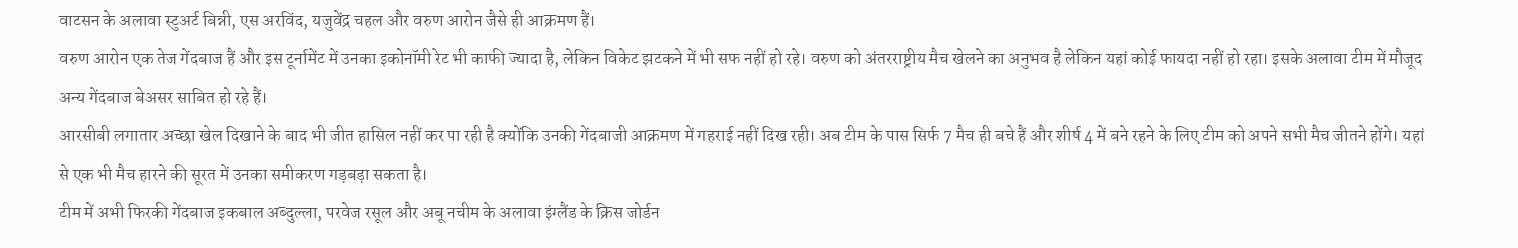वाटसन के अलावा स्टुअर्ट बिन्नी, एस अरविंद, यजुवेंद्र चहल और वरुण आरोन जैसे ही आक्रमण हैं।
वरुण आरोन एक तेज गेंदबाज हैं और इस टूर्नामेंट में उनका इकोनॉमी रेट भी काफी ज्यादा है, लेकिन विकेट झटकने में भी सफ नहीं हो रहे। वरुण को अंतरराष्ट्रीय मैच खेलने का अनुभव है लेकिन यहां कोई फायदा नहीं हो रहा। इसके अलावा टीम में मौजूद अन्य गेंदबाज बेअसर साबित हो रहे हैं।
आरसीबी लगातार अच्छा खेल दिखाने के बाद भी जीत हासिल नहीं कर पा रही है क्योंकि उनकी गेंदबाजी आक्रमण में गहराई नहीं दिख रही। अब टीम के पास सिर्फ 7 मैच ही बचे हैं और शीर्ष 4 में बने रहने के लिए टीम को अपने सभी मैच जीतने होंगे। यहां से एक भी मैच हारने की सूरत में उनका समीकरण गड़बड़ा सकता है।
टीम में अभी फिरकी गेंदबाज इकबाल अब्दुल्ला, परवेज रसूल और अबू नचीम के अलावा इंग्लैंड के क्रिस जोर्डन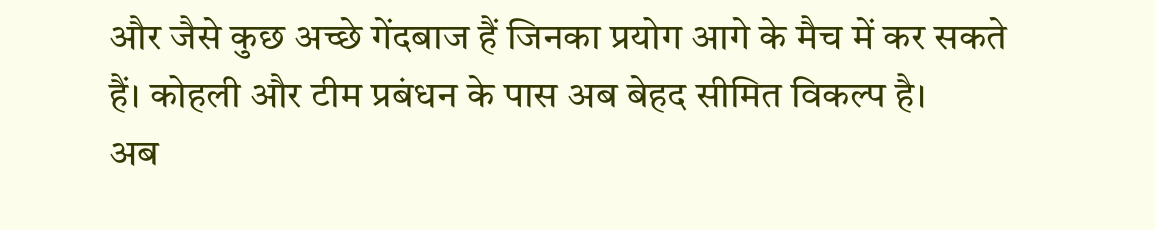और जैसे कुछ अच्छे गेंदबाज हैं जिनका प्रयोग आगे के मैच में कर सकते हैं। कोहली और टीम प्रबंधन के पास अब बेहद सीमित विकल्प है।
अब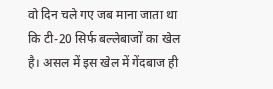वो दिन चले गए जब माना जाता था कि टी-20 सिर्फ बल्लेबाजों का खेल है। असल में इस खेल में गेंदबाज ही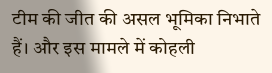टीम की जीत की असल भूमिका निभाते हैं। और इस मामले में कोहली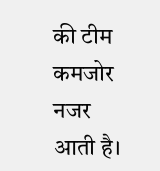की टीम कमजोर नजर आती है।